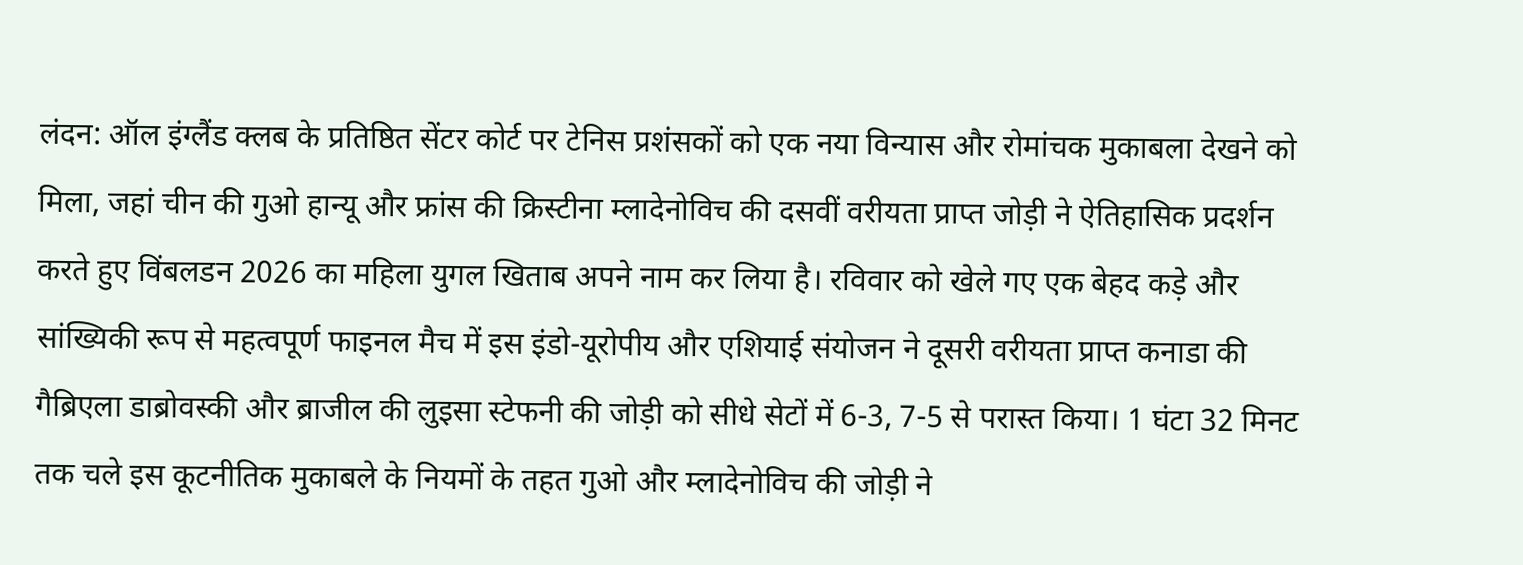लंदन: ऑल इंग्लैंड क्लब के प्रतिष्ठित सेंटर कोर्ट पर टेनिस प्रशंसकों को एक नया विन्यास और रोमांचक मुकाबला देखने को मिला, जहां चीन की गुओ हान्यू और फ्रांस की क्रिस्टीना म्लादेनोविच की दसवीं वरीयता प्राप्त जोड़ी ने ऐतिहासिक प्रदर्शन करते हुए विंबलडन 2026 का महिला युगल खिताब अपने नाम कर लिया है। रविवार को खेले गए एक बेहद कड़े और सांख्यिकी रूप से महत्वपूर्ण फाइनल मैच में इस इंडो-यूरोपीय और एशियाई संयोजन ने दूसरी वरीयता प्राप्त कनाडा की गैब्रिएला डाब्रोवस्की और ब्राजील की लुइसा स्टेफनी की जोड़ी को सीधे सेटों में 6-3, 7-5 से परास्त किया। 1 घंटा 32 मिनट तक चले इस कूटनीतिक मुकाबले के नियमों के तहत गुओ और म्लादेनोविच की जोड़ी ने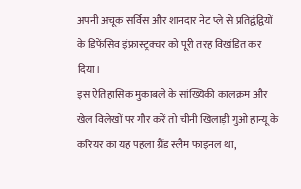अपनी अचूक सर्विस और शानदार नेट प्ले से प्रतिद्वंद्वियों के डिफेंसिव इंफ्रास्ट्रक्चर को पूरी तरह विखंडित कर दिया।
इस ऐतिहासिक मुकाबले के सांख्यिकी कालक्रम और खेल विलेखों पर गौर करें तो चीनी खिलाड़ी गुओ हान्यू के करियर का यह पहला ग्रैंड स्लैम फाइनल था,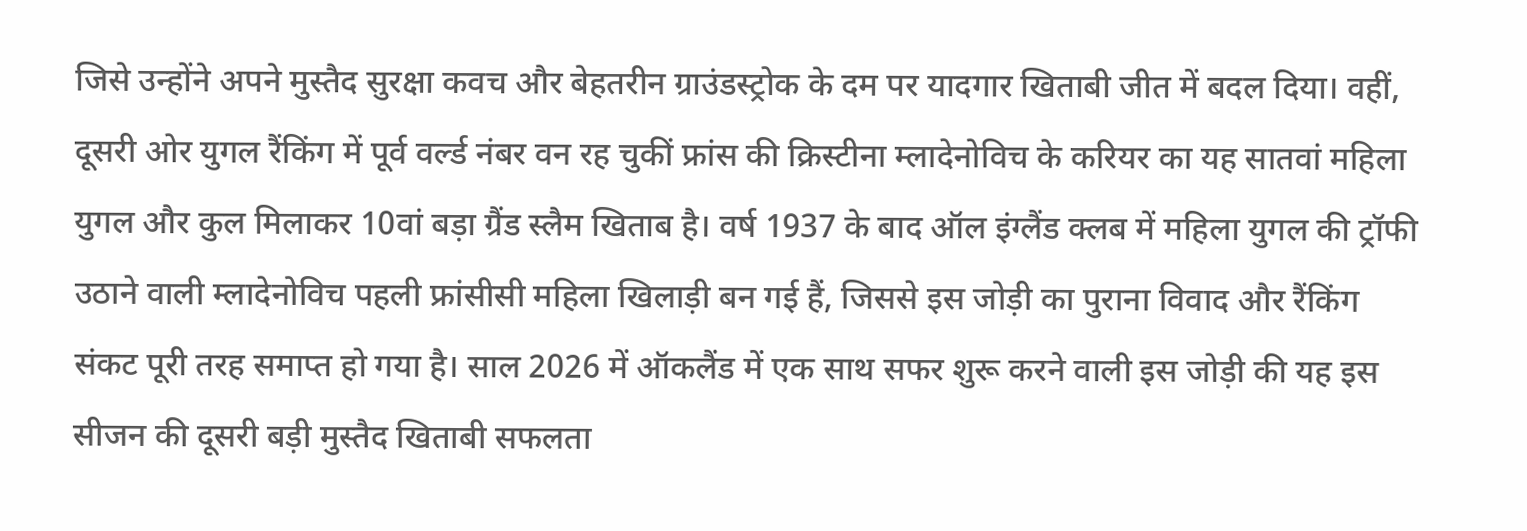जिसे उन्होंने अपने मुस्तैद सुरक्षा कवच और बेहतरीन ग्राउंडस्ट्रोक के दम पर यादगार खिताबी जीत में बदल दिया। वहीं, दूसरी ओर युगल रैंकिंग में पूर्व वर्ल्ड नंबर वन रह चुकीं फ्रांस की क्रिस्टीना म्लादेनोविच के करियर का यह सातवां महिला युगल और कुल मिलाकर 10वां बड़ा ग्रैंड स्लैम खिताब है। वर्ष 1937 के बाद ऑल इंग्लैंड क्लब में महिला युगल की ट्रॉफी उठाने वाली म्लादेनोविच पहली फ्रांसीसी महिला खिलाड़ी बन गई हैं, जिससे इस जोड़ी का पुराना विवाद और रैंकिंग संकट पूरी तरह समाप्त हो गया है। साल 2026 में ऑकलैंड में एक साथ सफर शुरू करने वाली इस जोड़ी की यह इस सीजन की दूसरी बड़ी मुस्तैद खिताबी सफलता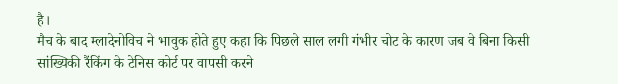है।
मैच के बाद म्लादेनोविच ने भावुक होते हुए कहा कि पिछले साल लगी गंभीर चोट के कारण जब वे बिना किसी सांख्यिकी रैंकिंग के टेनिस कोर्ट पर वापसी करने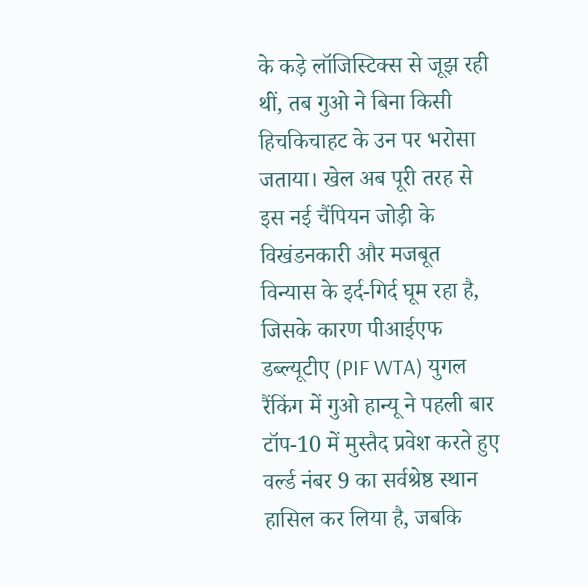के कड़े लॉजिस्टिक्स से जूझ रही थीं, तब गुओ ने बिना किसी हिचकिचाहट के उन पर भरोसा जताया। खेल अब पूरी तरह से इस नई चैंपियन जोड़ी के विखंडनकारी और मजबूत विन्यास के इर्द-गिर्द घूम रहा है, जिसके कारण पीआईएफ डब्ल्यूटीए (PIF WTA) युगल रैंकिंग में गुओ हान्यू ने पहली बार टॉप-10 में मुस्तैद प्रवेश करते हुए वर्ल्ड नंबर 9 का सर्वश्रेष्ठ स्थान हासिल कर लिया है, जबकि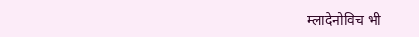म्लादेनोविच भी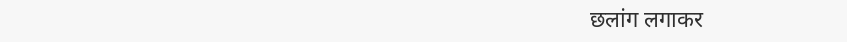छलांग लगाकर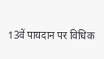13वें पायदान पर विधिक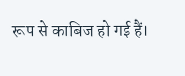रूप से काबिज हो गई हैं।